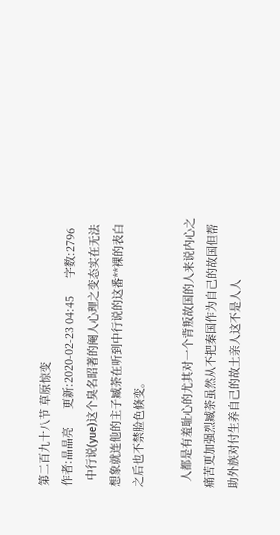第二百九十八节 草原惊变
作者:晶晶亮      更新:2020-02-23 04:45      字数:2796
  中行说(yue)这个臭名昭著的阉人心理之变态实在无法想象就连他的主子臧荼在听到中行说的这番**裸的表白之后也不禁脸色倏变。

  人都是有羞耻心的尤其对一个背叛故国的人来说内心之痛苦更加强烈臧荼虽然从不把秦国作为自己的故国但帮助外族对付生养自己的故土亲人这不是人人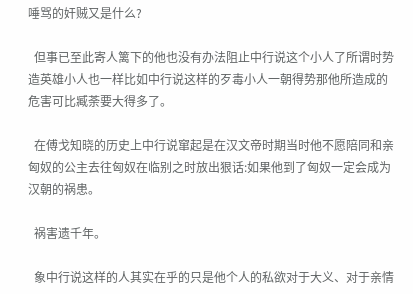唾骂的奸贼又是什么?

  但事已至此寄人篱下的他也没有办法阻止中行说这个小人了所谓时势造英雄小人也一样比如中行说这样的歹毒小人一朝得势那他所造成的危害可比臧荼要大得多了。

  在傅戈知晓的历史上中行说窜起是在汉文帝时期当时他不愿陪同和亲匈奴的公主去往匈奴在临别之时放出狠话:如果他到了匈奴一定会成为汉朝的祸患。

  祸害遗千年。

  象中行说这样的人其实在乎的只是他个人的私欲对于大义、对于亲情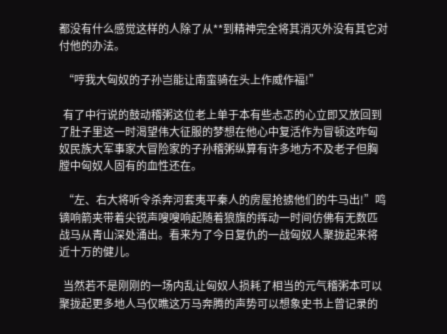都没有什么感觉这样的人除了从**到精神完全将其消灭外没有其它对付他的办法。

  “哼我大匈奴的子孙岂能让南蛮骑在头上作威作福!”

  有了中行说的鼓动稽粥这位老上单于本有些忐忑的心立即又放回到了肚子里这一时渴望伟大征服的梦想在他心中复活作为冒顿这咋匈奴民族大军事家大冒险家的子孙稽粥纵算有许多地方不及老子但胸膛中匈奴人固有的血性还在。

  “左、右大将听令杀奔河套夷平秦人的房屋抢掳他们的牛马出!”鸣镝响箭夹带着尖锐声嗖嗖响起随着狼旗的挥动一时间仿佛有无数匹战马从青山深处涌出。看来为了今日复仇的一战匈奴人聚拢起来将近十万的健儿。

  当然若不是刚刚的一场内乱让匈奴人损耗了相当的元气稽粥本可以聚拢起更多地人马仅瞧这万马奔腾的声势可以想象史书上曾记录的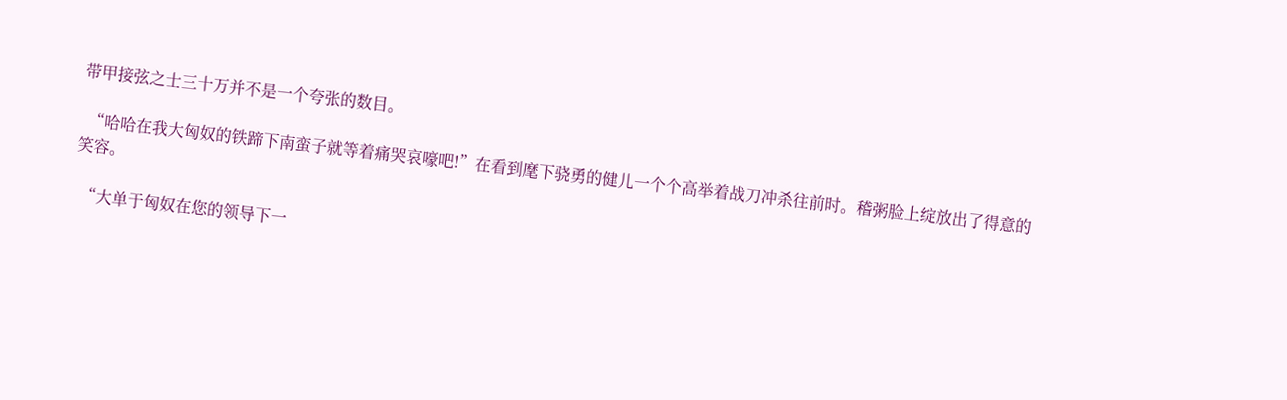带甲接弦之士三十万并不是一个夸张的数目。

  “哈哈在我大匈奴的铁蹄下南蛮子就等着痛哭哀嚎吧!”在看到麾下骁勇的健儿一个个高举着战刀冲杀往前时。稽粥脸上绽放出了得意的笑容。

  “大单于匈奴在您的领导下一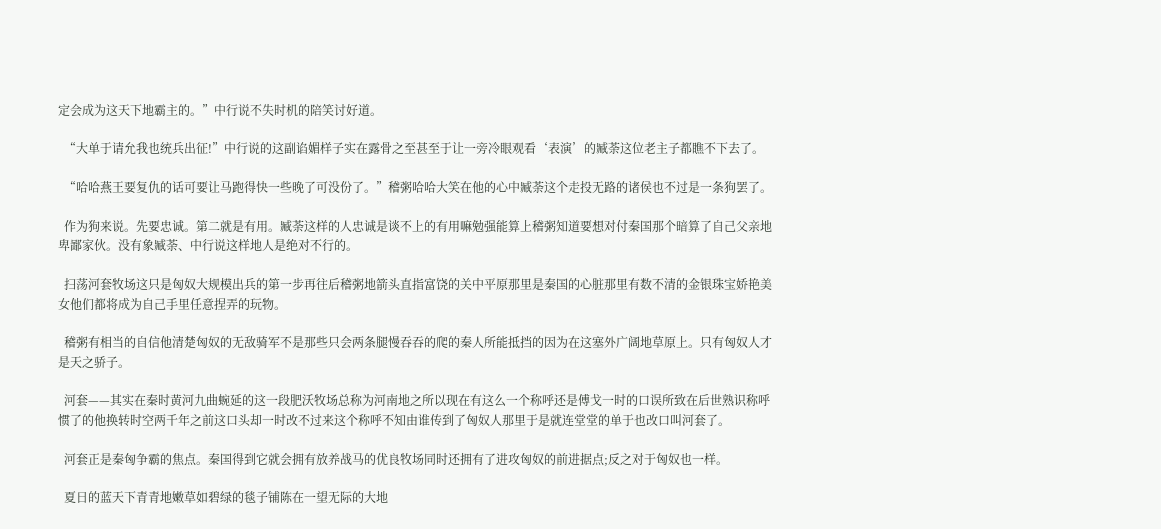定会成为这天下地霸主的。”中行说不失时机的陪笑讨好道。

  “大单于请允我也统兵出征!”中行说的这副谄媚样子实在露骨之至甚至于让一旁冷眼观看‘表演’的臧荼这位老主子都瞧不下去了。

  “哈哈燕王要复仇的话可要让马跑得快一些晚了可没份了。”稽粥哈哈大笑在他的心中臧荼这个走投无路的诸侯也不过是一条狗罢了。

  作为狗来说。先要忠诚。第二就是有用。臧荼这样的人忠诚是谈不上的有用嘛勉强能算上稽粥知道要想对付秦国那个暗算了自己父亲地卑鄙家伙。没有象臧荼、中行说这样地人是绝对不行的。

  扫荡河套牧场这只是匈奴大规模出兵的第一步再往后稽粥地箭头直指富饶的关中平原那里是秦国的心脏那里有数不清的金银珠宝娇艳美女他们都将成为自己手里任意捏弄的玩物。

  稽粥有相当的自信他清楚匈奴的无敌骑军不是那些只会两条腿慢吞吞的爬的秦人所能抵挡的因为在这塞外广阔地草原上。只有匈奴人才是天之骄子。

  河套——其实在秦时黄河九曲蜿延的这一段肥沃牧场总称为河南地之所以现在有这么一个称呼还是傅戈一时的口误所致在后世熟识称呼惯了的他换转时空两千年之前这口头却一时改不过来这个称呼不知由谁传到了匈奴人那里于是就连堂堂的单于也改口叫河套了。

  河套正是秦匈争霸的焦点。秦国得到它就会拥有放养战马的优良牧场同时还拥有了进攻匈奴的前进据点;反之对于匈奴也一样。

  夏日的蓝天下青青地嫩草如碧绿的毯子铺陈在一望无际的大地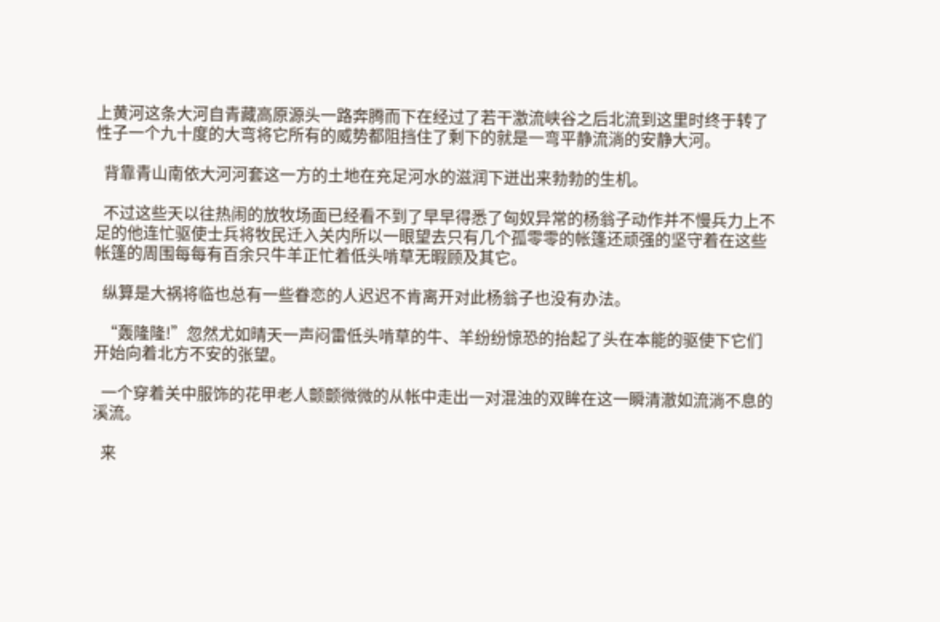上黄河这条大河自青藏高原源头一路奔腾而下在经过了若干激流峡谷之后北流到这里时终于转了性子一个九十度的大弯将它所有的威势都阻挡住了剩下的就是一弯平静流淌的安静大河。

  背靠青山南依大河河套这一方的土地在充足河水的滋润下迸出来勃勃的生机。

  不过这些天以往热闹的放牧场面已经看不到了早早得悉了匈奴异常的杨翁子动作并不慢兵力上不足的他连忙驱使士兵将牧民迁入关内所以一眼望去只有几个孤零零的帐篷还顽强的坚守着在这些帐篷的周围每每有百余只牛羊正忙着低头啃草无暇顾及其它。

  纵算是大祸将临也总有一些眷恋的人迟迟不肯离开对此杨翁子也没有办法。

  “轰隆隆!”忽然尤如晴天一声闷雷低头啃草的牛、羊纷纷惊恐的抬起了头在本能的驱使下它们开始向着北方不安的张望。

  一个穿着关中服饰的花甲老人颤颤微微的从帐中走出一对混浊的双眸在这一瞬清澈如流淌不息的溪流。

  来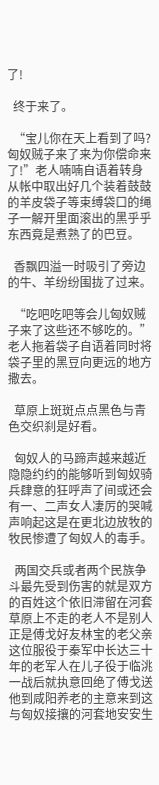了!

  终于来了。

  “宝儿你在天上看到了吗?匈奴贼子来了来为你偿命来了!”老人喃喃自语着转身从帐中取出好几个装着鼓鼓的羊皮袋子等束缚袋口的绳子一解开里面滚出的黑乎乎东西竟是煮熟了的巴豆。

  香飘四溢一时吸引了旁边的牛、羊纷纷围拢了过来。

  “吃吧吃吧等会儿匈奴贼子来了这些还不够吃的。”老人拖着袋子自语着同时将袋子里的黑豆向更远的地方撒去。

  草原上斑斑点点黑色与青色交织刹是好看。

  匈奴人的马蹄声越来越近隐隐约约的能够听到匈奴骑兵肆意的狂呼声了间或还会有一、二声女人凄厉的哭喊声响起这是在更北边放牧的牧民惨遭了匈奴人的毒手。

  两国交兵或者两个民族争斗最先受到伤害的就是双方的百姓这个依旧滞留在河套草原上不走的老人不是别人正是傅戈好友林宝的老父亲这位服役于秦军中长达三十年的老军人在儿子役于临洮一战后就执意回绝了傅戈送他到咸阳养老的主意来到这与匈奴接攘的河套地安安生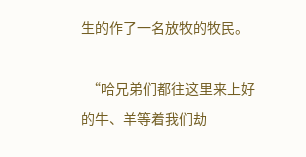生的作了一名放牧的牧民。

  “哈兄弟们都往这里来上好的牛、羊等着我们劫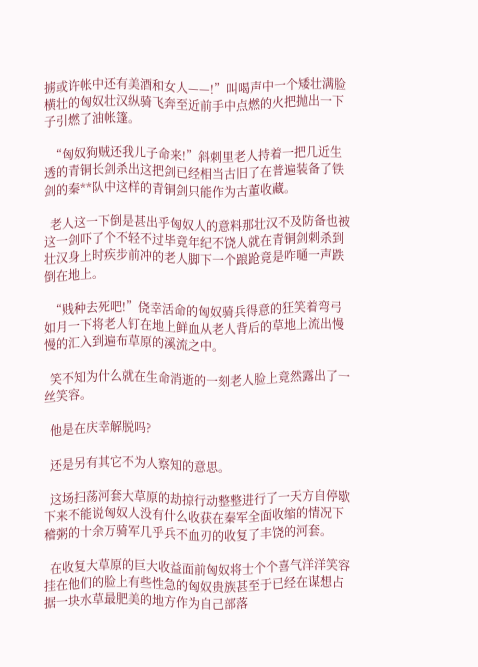掳或许帐中还有美酒和女人——!”叫喝声中一个矮壮满脸横壮的匈奴壮汉纵骑飞奔至近前手中点燃的火把抛出一下子引燃了油帐篷。

  “匈奴狗贼还我儿子命来!”斜刺里老人持着一把几近生透的青铜长剑杀出这把剑已经相当古旧了在普遍装备了铁剑的秦**队中这样的青铜剑只能作为古董收藏。

  老人这一下倒是甚出乎匈奴人的意料那壮汉不及防备也被这一剑吓了个不轻不过毕竟年纪不饶人就在青铜剑刺杀到壮汉身上时疾步前冲的老人脚下一个踉跄竟是咋嗵一声跌倒在地上。

  “贱种去死吧!”侥幸活命的匈奴骑兵得意的狂笑着弯弓如月一下将老人钉在地上鲜血从老人背后的草地上流出慢慢的汇入到遍布草原的溪流之中。

  笑不知为什么就在生命消逝的一刻老人脸上竟然露出了一丝笑容。

  他是在庆幸解脱吗?

  还是另有其它不为人察知的意思。

  这场扫荡河套大草原的劫掠行动整整进行了一天方自停歇下来不能说匈奴人没有什么收获在秦军全面收缩的情况下稽粥的十余万骑军几乎兵不血刃的收复了丰饶的河套。

  在收复大草原的巨大收益面前匈奴将士个个喜气洋洋笑容挂在他们的脸上有些性急的匈奴贵族甚至于已经在谋想占据一块水草最肥美的地方作为自己部落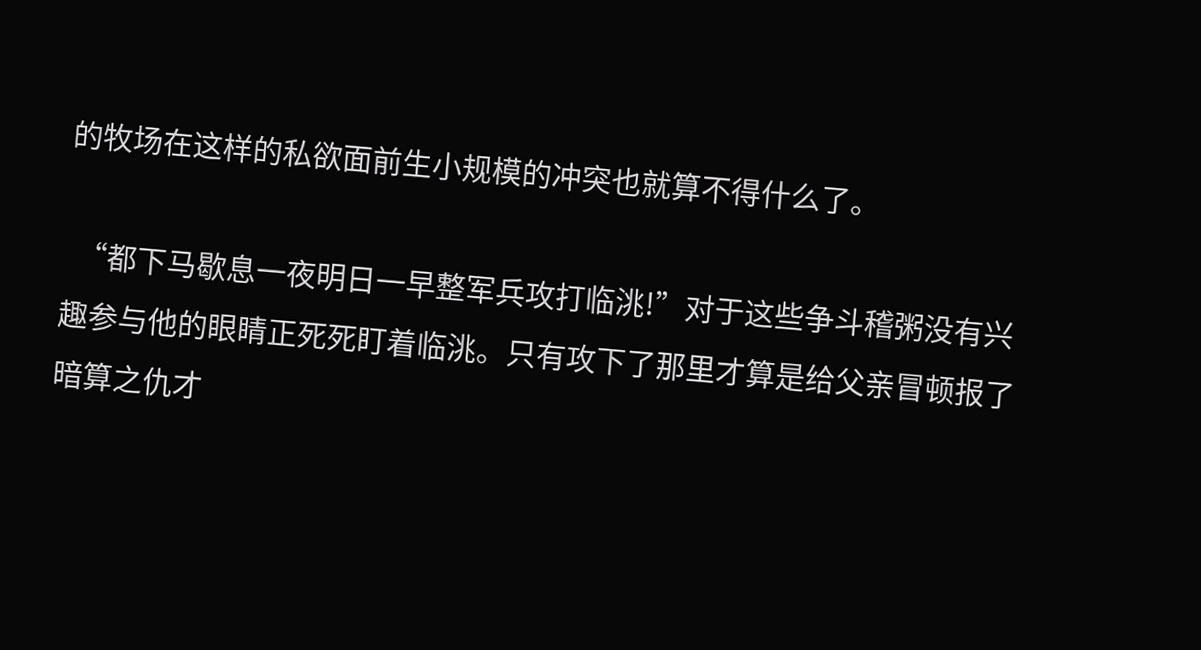的牧场在这样的私欲面前生小规模的冲突也就算不得什么了。

  “都下马歇息一夜明日一早整军兵攻打临洮!”对于这些争斗稽粥没有兴趣参与他的眼睛正死死盯着临洮。只有攻下了那里才算是给父亲冒顿报了暗算之仇才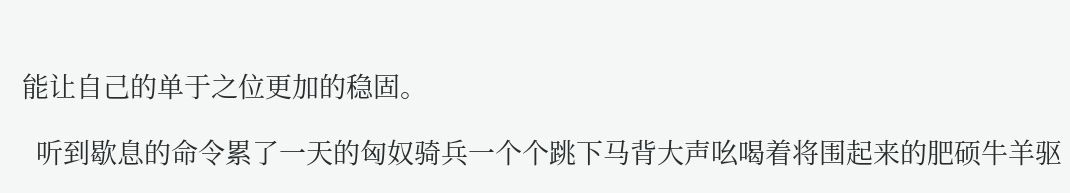能让自己的单于之位更加的稳固。

  听到歇息的命令累了一天的匈奴骑兵一个个跳下马背大声吆喝着将围起来的肥硕牛羊驱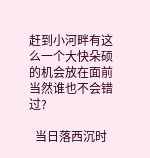赶到小河畔有这么一个大快朵硕的机会放在面前当然谁也不会错过?

  当日落西沉时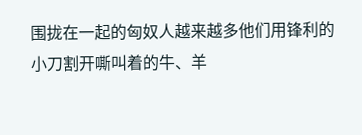围拢在一起的匈奴人越来越多他们用锋利的小刀割开嘶叫着的牛、羊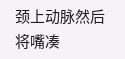颈上动脉然后将嘴凑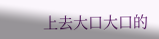上去大口大口的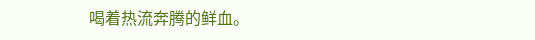喝着热流奔腾的鲜血。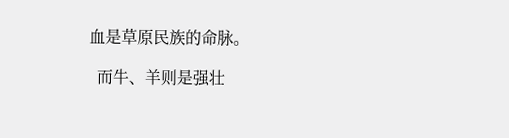血是草原民族的命脉。

  而牛、羊则是强壮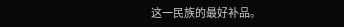这一民族的最好补品。